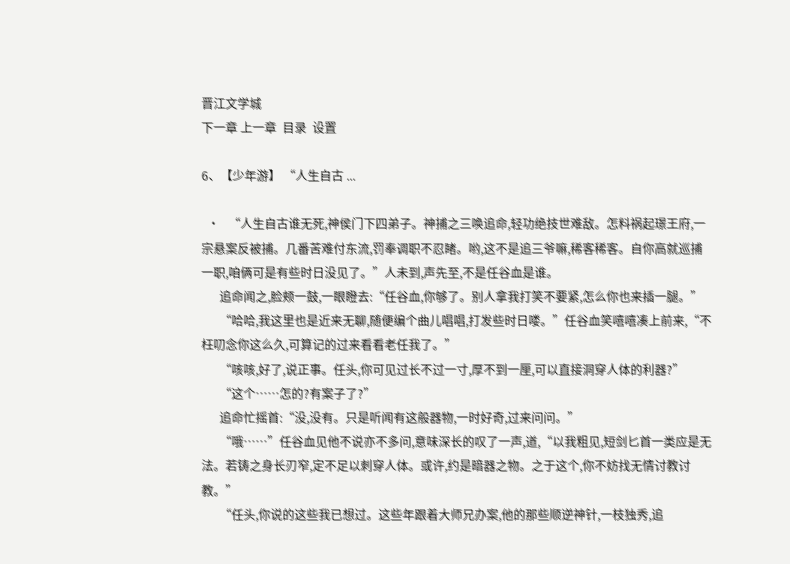晋江文学城
下一章 上一章  目录  设置

6、【少年游】 “人生自古 ...

  •   “人生自古谁无死,神侯门下四弟子。神捕之三唤追命,轻功绝技世难敌。怎料祸起璟王府,一宗悬案反被捕。几番苦难付东流,罚奉调职不忍睹。哟,这不是追三爷嘛,稀客稀客。自你高就巡捕一职,咱俩可是有些时日没见了。”人未到,声先至,不是任谷血是谁。
      追命闻之,脸颊一鼓,一眼瞪去:“任谷血,你够了。别人拿我打笑不要紧,怎么你也来插一腿。”
      “哈哈,我这里也是近来无聊,随便编个曲儿唱唱,打发些时日喽。”任谷血笑嘻嘻凑上前来,“不枉叨念你这么久,可算记的过来看看老任我了。”
      “咳咳,好了,说正事。任头,你可见过长不过一寸,厚不到一厘,可以直接洞穿人体的利器?”
      “这个……怎的?有案子了?”
      追命忙摇首:“没,没有。只是听闻有这般器物,一时好奇,过来问问。”
      “哦……”任谷血见他不说亦不多问,意味深长的叹了一声,道,“以我粗见,短剑匕首一类应是无法。若铸之身长刃窄,定不足以刺穿人体。或许,约是暗器之物。之于这个,你不妨找无情讨教讨教。”
      “任头,你说的这些我已想过。这些年跟着大师兄办案,他的那些顺逆神针,一枝独秀,追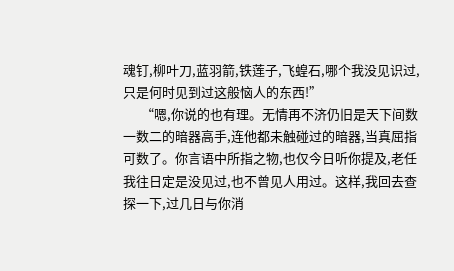魂钉,柳叶刀,蓝羽箭,铁莲子,飞蝗石,哪个我没见识过,只是何时见到过这般恼人的东西!”
      “嗯,你说的也有理。无情再不济仍旧是天下间数一数二的暗器高手,连他都未触碰过的暗器,当真屈指可数了。你言语中所指之物,也仅今日听你提及,老任我往日定是没见过,也不曾见人用过。这样,我回去查探一下,过几日与你消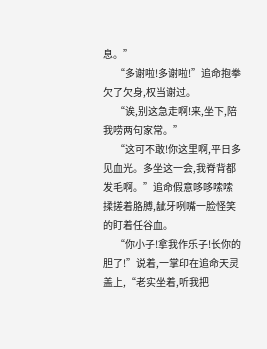息。”
      “多谢啦!多谢啦!”追命抱拳欠了欠身,权当谢过。
      “诶,别这急走啊!来,坐下,陪我唠两句家常。”
      “这可不敢!你这里啊,平日多见血光。多坐这一会,我脊背都发毛啊。”追命假意哆哆嗦嗦揉搓着胳膊,龇牙咧嘴一脸怪笑的盯着任谷血。
      “你小子!拿我作乐子!长你的胆了!”说着,一掌印在追命天灵盖上,“老实坐着,听我把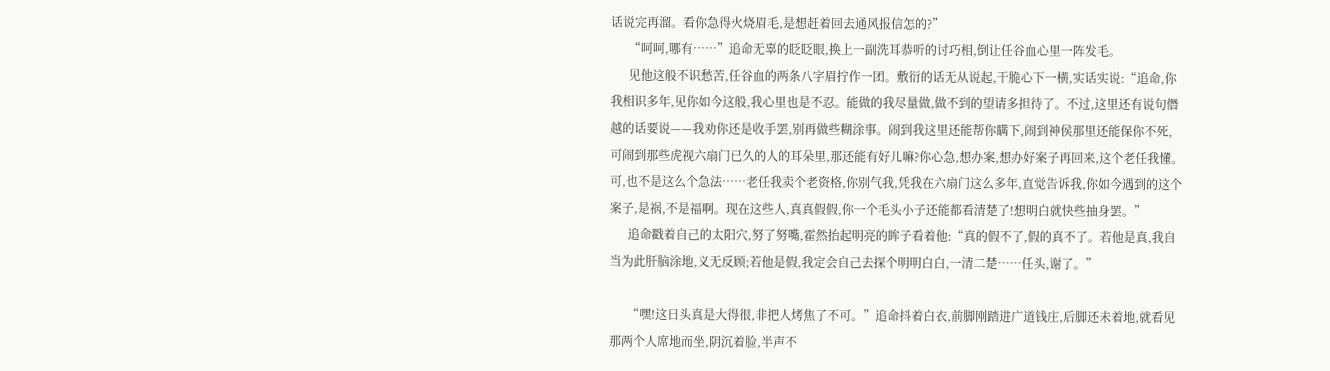话说完再溜。看你急得火烧眉毛,是想赶着回去通风报信怎的?”
      “呵呵,哪有……”追命无辜的眨眨眼,换上一副洗耳恭听的讨巧相,倒让任谷血心里一阵发毛。
      见他这般不识愁苦,任谷血的两条八字眉拧作一团。敷衍的话无从说起,干脆心下一横,实话实说:“追命,你我相识多年,见你如今这般,我心里也是不忍。能做的我尽量做,做不到的望请多担待了。不过,这里还有说句僭越的话要说——我劝你还是收手罢,别再做些糊涂事。闹到我这里还能帮你瞒下,闹到神侯那里还能保你不死,可闹到那些虎视六扇门已久的人的耳朵里,那还能有好儿嘛?你心急,想办案,想办好案子再回来,这个老任我懂。可,也不是这么个急法……老任我卖个老资格,你别气我,凭我在六扇门这么多年,直觉告诉我,你如今遇到的这个案子,是祸,不是福啊。现在这些人,真真假假,你一个毛头小子还能都看清楚了!想明白就快些抽身罢。”
      追命戳着自己的太阳穴,努了努嘴,霍然抬起明亮的眸子看着他:“真的假不了,假的真不了。若他是真,我自当为此肝脑涂地,义无反顾;若他是假,我定会自己去探个明明白白,一清二楚……任头,谢了。”

      “嘿!这日头真是大得很,非把人烤焦了不可。”追命抖着白衣,前脚刚踏进广道钱庄,后脚还未着地,就看见那两个人席地而坐,阴沉着脸,半声不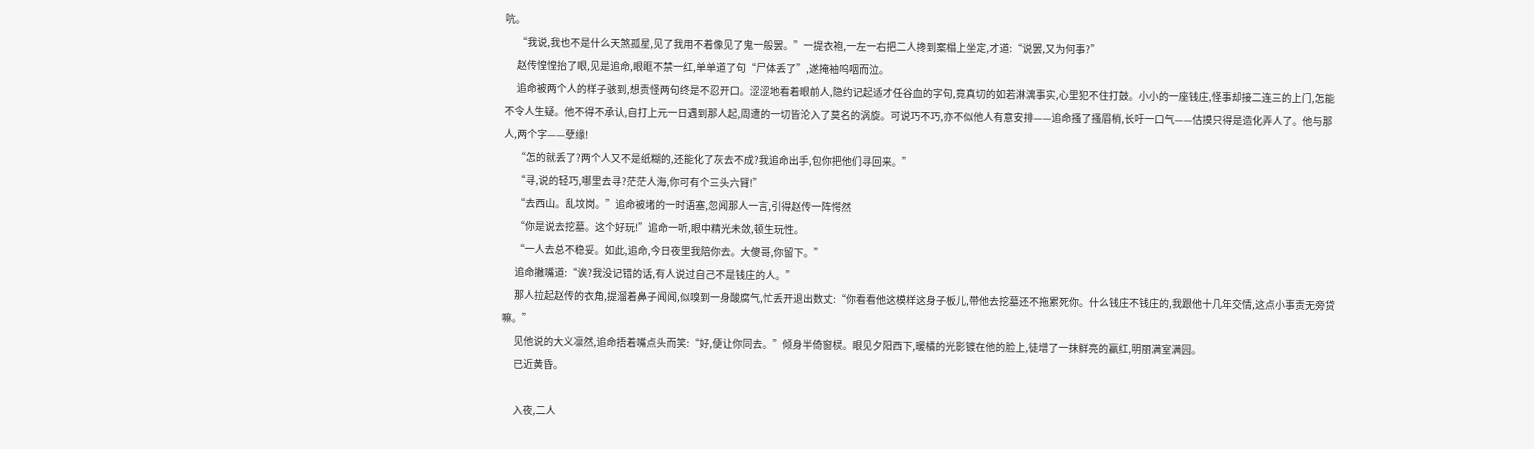吭。
      “我说,我也不是什么天煞孤星,见了我用不着像见了鬼一般罢。”一提衣袍,一左一右把二人搀到案榻上坐定,才道:“说罢,又为何事?”
      赵传惶惶抬了眼,见是追命,眼眶不禁一红,单单道了句“尸体丢了”,遂掩袖呜咽而泣。
      追命被两个人的样子骇到,想责怪两句终是不忍开口。涩涩地看着眼前人,隐约记起适才任谷血的字句,竟真切的如若淋漓事实,心里犯不住打鼓。小小的一座钱庄,怪事却接二连三的上门,怎能不令人生疑。他不得不承认,自打上元一日遇到那人起,周遭的一切皆沦入了莫名的涡旋。可说巧不巧,亦不似他人有意安排——追命搔了搔眉梢,长吁一口气——估摸只得是造化弄人了。他与那人,两个字——孽缘!
      “怎的就丢了?两个人又不是纸糊的,还能化了灰去不成?我追命出手,包你把他们寻回来。”
      “寻,说的轻巧,哪里去寻?茫茫人海,你可有个三头六臂!”
      “去西山。乱坟岗。”追命被堵的一时语塞,忽闻那人一言,引得赵传一阵愕然
      “你是说去挖墓。这个好玩!”追命一听,眼中精光未敛,顿生玩性。
      “一人去总不稳妥。如此,追命,今日夜里我陪你去。大傻哥,你留下。”
      追命撇嘴道:“诶?我没记错的话,有人说过自己不是钱庄的人。”
      那人拉起赵传的衣角,提溜着鼻子闻闻,似嗅到一身酸腐气,忙丢开退出数丈:“你看看他这模样这身子板儿,带他去挖墓还不拖累死你。什么钱庄不钱庄的,我跟他十几年交情,这点小事责无旁贷嘛。”
      见他说的大义凛然,追命捂着嘴点头而笑:“好,便让你同去。”倾身半倚窗棂。眼见夕阳西下,暖橘的光影镀在他的脸上,徒增了一抹鲜亮的赢红,明丽满室满园。
      已近黄昏。

      入夜,二人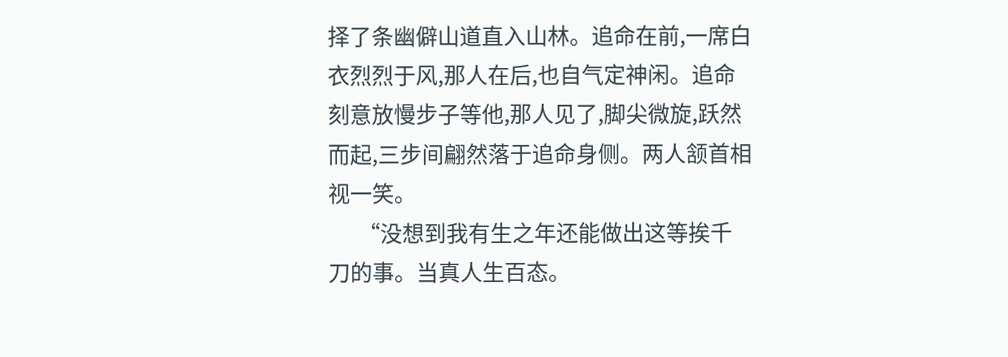择了条幽僻山道直入山林。追命在前,一席白衣烈烈于风,那人在后,也自气定神闲。追命刻意放慢步子等他,那人见了,脚尖微旋,跃然而起,三步间翩然落于追命身侧。两人颔首相视一笑。
      “没想到我有生之年还能做出这等挨千刀的事。当真人生百态。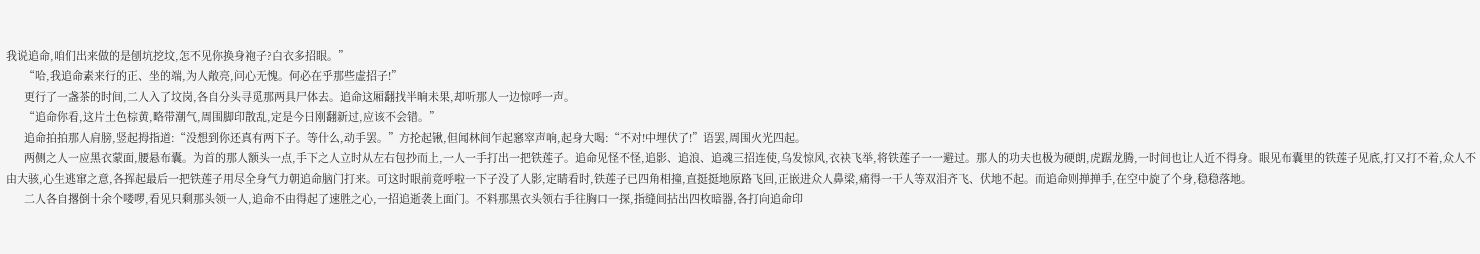我说追命,咱们出来做的是刨坑挖坟,怎不见你换身袍子?白衣多招眼。”
      “哈,我追命素来行的正、坐的端,为人敞亮,问心无愧。何必在乎那些虚招子!”
      更行了一盏茶的时间,二人入了坟岗,各自分头寻觅那两具尸体去。追命这厢翻找半晌未果,却听那人一边惊呼一声。
      “追命你看,这片土色棕黄,略带潮气,周围脚印散乱,定是今日刚翻新过,应该不会错。”
      追命拍拍那人肩膀,竖起拇指道:“没想到你还真有两下子。等什么,动手罢。”方抡起锹,但闻林间乍起窸窣声响,起身大喝:“不对!中埋伏了!”语罢,周围火光四起。
      两侧之人一应黑衣蒙面,腰悬布囊。为首的那人额头一点,手下之人立时从左右包抄而上,一人一手打出一把铁莲子。追命见怪不怪,追影、追浪、追魂三招连使,乌发惊风,衣袂飞举,将铁莲子一一避过。那人的功夫也极为硬朗,虎踞龙腾,一时间也让人近不得身。眼见布囊里的铁莲子见底,打又打不着,众人不由大骇,心生逃窜之意,各挥起最后一把铁莲子用尽全身气力朝追命脑门打来。可这时眼前竟呼啦一下子没了人影,定睛看时,铁莲子已四角相撞,直挺挺地原路飞回,正嵌进众人鼻梁,痛得一干人等双泪齐飞、伏地不起。而追命则掸掸手,在空中旋了个身,稳稳落地。
      二人各自撂倒十余个喽啰,看见只剩那头领一人,追命不由得起了速胜之心,一招追逝袭上面门。不料那黑衣头领右手往胸口一探,指缝间拈出四枚暗器,各打向追命印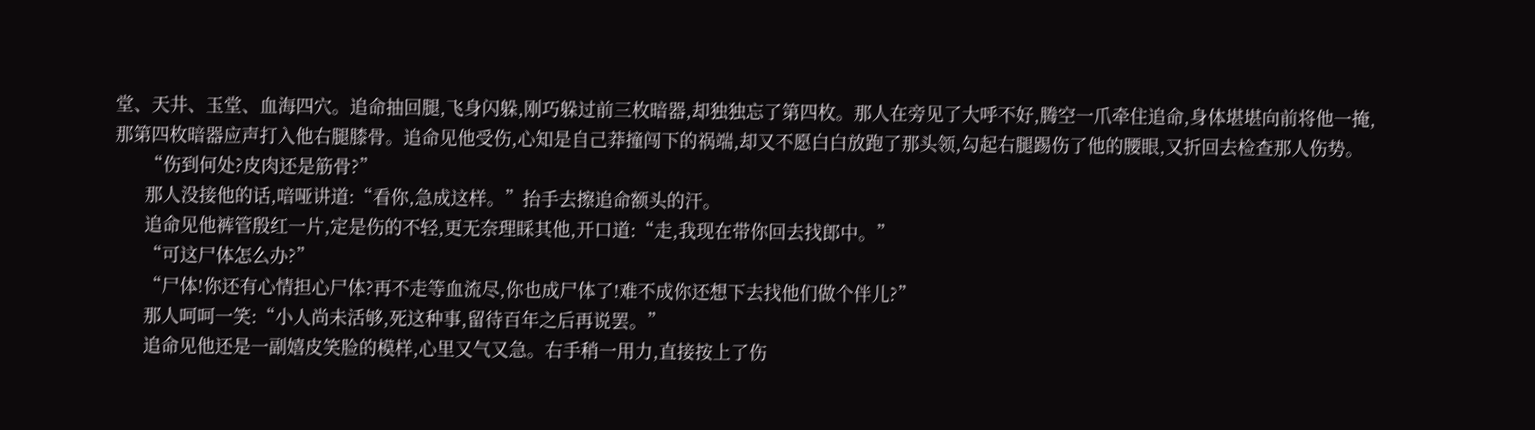堂、天井、玉堂、血海四穴。追命抽回腿,飞身闪躲,刚巧躲过前三枚暗器,却独独忘了第四枚。那人在旁见了大呼不好,腾空一爪牵住追命,身体堪堪向前将他一掩,那第四枚暗器应声打入他右腿膝骨。追命见他受伤,心知是自己莽撞闯下的祸端,却又不愿白白放跑了那头领,勾起右腿踢伤了他的腰眼,又折回去检查那人伤势。
      “伤到何处?皮肉还是筋骨?”
      那人没接他的话,喑哑讲道:“看你,急成这样。”抬手去擦追命额头的汗。
      追命见他裤管殷红一片,定是伤的不轻,更无奈理睬其他,开口道:“走,我现在带你回去找郎中。”
      “可这尸体怎么办?”
      “尸体!你还有心情担心尸体?再不走等血流尽,你也成尸体了!难不成你还想下去找他们做个伴儿?”
      那人呵呵一笑:“小人尚未活够,死这种事,留待百年之后再说罢。”
      追命见他还是一副嬉皮笑脸的模样,心里又气又急。右手稍一用力,直接按上了伤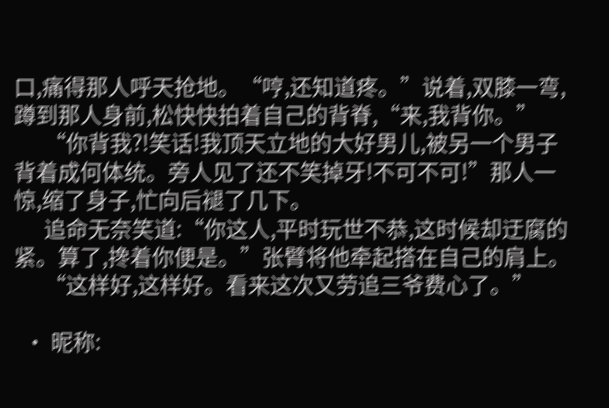口,痛得那人呼天抢地。“哼,还知道疼。”说着,双膝一弯,蹲到那人身前,松快快拍着自己的背脊,“来,我背你。”
      “你背我?!笑话!我顶天立地的大好男儿,被另一个男子背着成何体统。旁人见了还不笑掉牙!不可不可!”那人一惊,缩了身子,忙向后褪了几下。
      追命无奈笑道:“你这人,平时玩世不恭,这时候却迂腐的紧。算了,搀着你便是。”张臂将他牵起搭在自己的肩上。
      “这样好,这样好。看来这次又劳追三爷费心了。”

  • 昵称: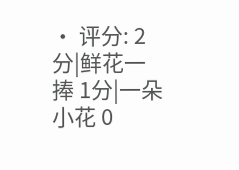• 评分: 2分|鲜花一捧 1分|一朵小花 0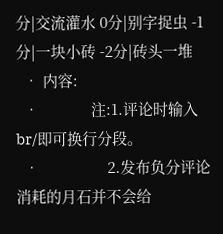分|交流灌水 0分|别字捉虫 -1分|一块小砖 -2分|砖头一堆
  • 内容:
  •             注:1.评论时输入br/即可换行分段。
  •                 2.发布负分评论消耗的月石并不会给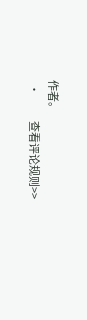作者。
  •             查看评论规则>>